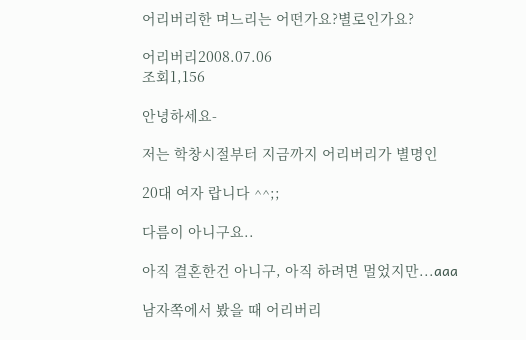어리버리한 며느리는 어떤가요?별로인가요?

어리버리2008.07.06
조회1,156

안녕하세요-

저는 학창시절부터 지금까지 어리버리가 별명인

20대 여자 랍니다 ^^;;

다름이 아니구요..

아직 결혼한건 아니구, 아직 하려면 멀었지만...aaa

남자쪽에서 봤을 때 어리버리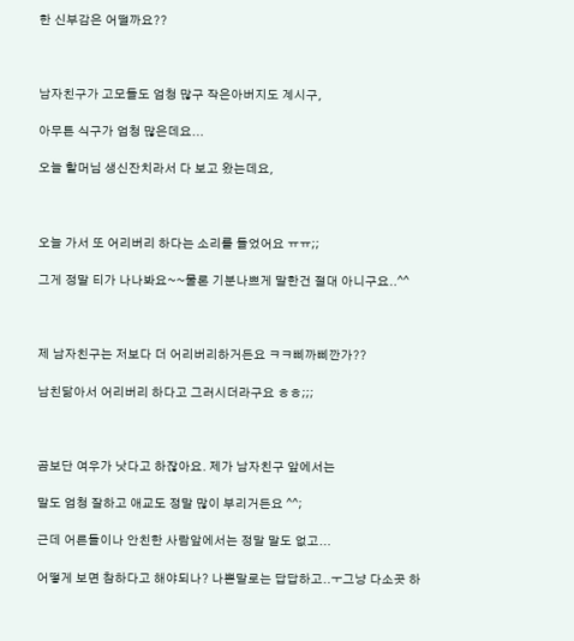한 신부감은 어떨까요??



남자친구가 고모들도 엄청 많구 작은아버지도 계시구,

아무튼 식구가 엄청 많은데요...

오늘 할머님 생신잔치라서 다 보고 왔는데요,



오늘 가서 또 어리버리 하다는 소리를 들었어요 ㅠㅠ;;

그게 정말 티가 나나봐요~~물론 기분나쁘게 말한건 절대 아니구요..^^



제 남자친구는 저보다 더 어리버리하거든요 ㅋㅋ삐까삐깐가??

남친닮아서 어리버리 하다고 그러시더라구요 ㅎㅎ;;;



곰보단 여우가 낫다고 하잖아요. 제가 남자친구 앞에서는

말도 엄청 잘하고 애교도 정말 많이 부리거든요 ^^;

근데 어른들이나 안친한 사람앞에서는 정말 말도 없고...

어떻게 보면 참하다고 해야되나? 나쁜말로는 답답하고..ㅜ그냥 다소곳 하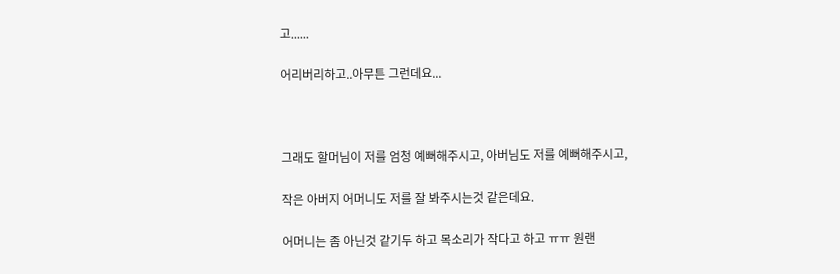고......

어리버리하고..아무튼 그런데요...



그래도 할머님이 저를 엄청 예뻐해주시고, 아버님도 저를 예뻐해주시고,

작은 아버지 어머니도 저를 잘 봐주시는것 같은데요.

어머니는 좀 아닌것 같기두 하고 목소리가 작다고 하고 ㅠㅠ 원랜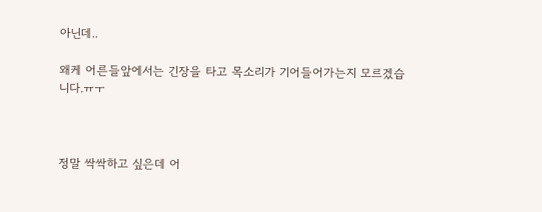아닌데..

왜케 어른들앞에서는 긴장을 타고 목소리가 기어들어가는지 모르겠습니다.ㅠㅜ



정말 싹싹하고 싶은데 어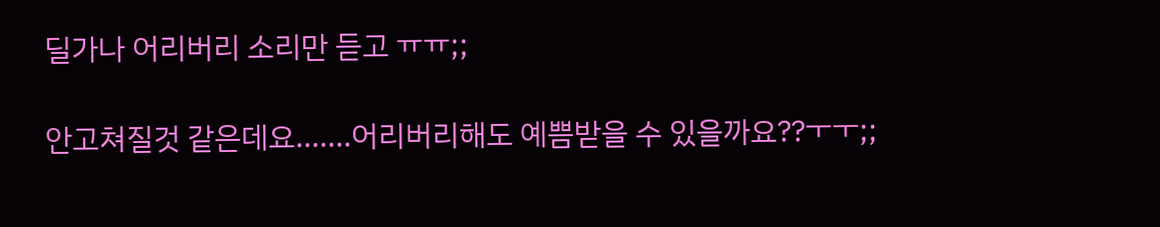딜가나 어리버리 소리만 듣고 ㅠㅠ;;

안고쳐질것 같은데요.......어리버리해도 예쁨받을 수 있을까요??ㅜㅜ;;